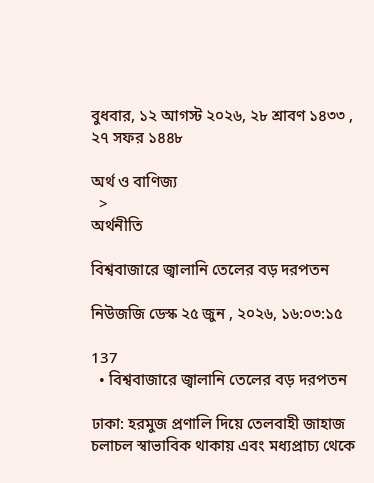বুধবার, ১২ আগস্ট ২০২৬, ২৮ শ্রাবণ ১৪৩৩ , ২৭ সফর ১৪৪৮

অর্থ ও বাণিজ্য
  >
অর্থনীতি

বিশ্ববাজারে জ্বালানি তেলের বড় দরপতন

নিউজজি ডেস্ক ২৫ জুন , ২০২৬, ১৬:০৩:১৫

137
  • বিশ্ববাজারে জ্বালানি তেলের বড় দরপতন

ঢাকা: হরমুজ প্রণালি দিয়ে তেলবাহী জাহাজ চলাচল স্বাভাবিক থাকায় এবং মধ্যপ্রাচ্য থেকে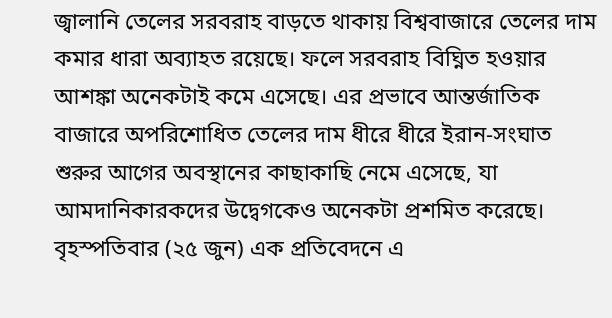জ্বালানি তেলের সরবরাহ বাড়তে থাকায় বিশ্ববাজারে তেলের দাম কমার ধারা অব্যাহত রয়েছে। ফলে সরবরাহ বিঘ্নিত হওয়ার আশঙ্কা অনেকটাই কমে এসেছে। এর প্রভাবে আন্তর্জাতিক বাজারে অপরিশোধিত তেলের দাম ধীরে ধীরে ইরান-সংঘাত শুরুর আগের অবস্থানের কাছাকাছি নেমে এসেছে, যা আমদানিকারকদের উদ্বেগকেও অনেকটা প্রশমিত করেছে। বৃহস্পতিবার (২৫ জুন) এক প্রতিবেদনে এ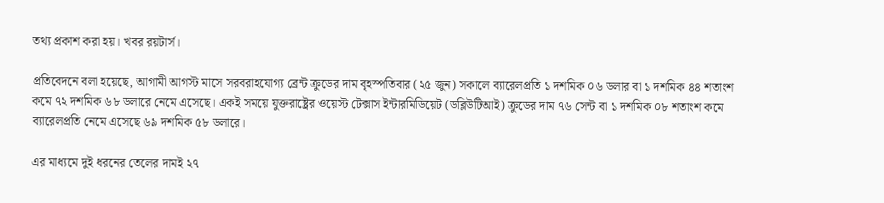তথ্য প্রকাশ করা হয়। খবর রয়টার্স।

প্রতিবেদনে বলা হয়েছে, আগামী আগস্ট মাসে সরবরাহযোগ্য ব্রেন্ট ক্রুডের দাম বৃহস্পতিবার (২৫ জুন) সকালে ব্যারেলপ্রতি ১ দশমিক ০৬ ডলার বা ১ দশমিক ৪৪ শতাংশ কমে ৭২ দশমিক ৬৮ ডলারে নেমে এসেছে। একই সময়ে যুক্তরাষ্ট্রের ওয়েস্ট টেক্সাস ইন্টারমিডিয়েট (ডব্লিউটিআই) ক্রুডের দাম ৭৬ সেন্ট বা ১ দশমিক ০৮ শতাংশ কমে ব্যারেলপ্রতি নেমে এসেছে ৬৯ দশমিক ৫৮ ডলারে।

এর মাধ্যমে দুই ধরনের তেলের দামই ২৭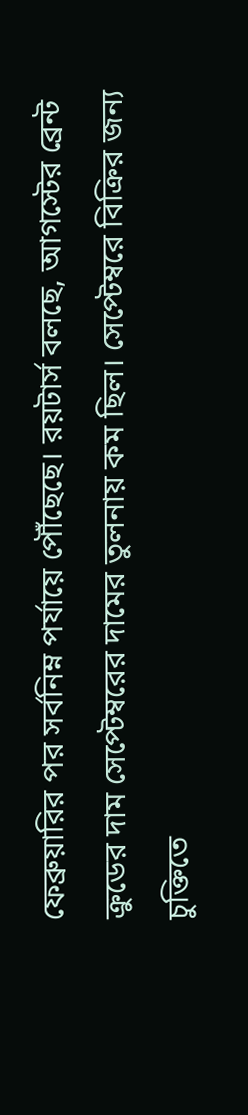ফেব্রুয়ারির পর সর্বনিম্ন পর্যায়ে পৌঁছেছে। রয়টার্স বলছে, আগস্টের ব্রেন্ট ক্রুডের দাম সেপ্টেম্বরের দামের তুলনায় কম ছিল। সেপ্টেম্বরে বিক্রির জন্য চুক্তিতে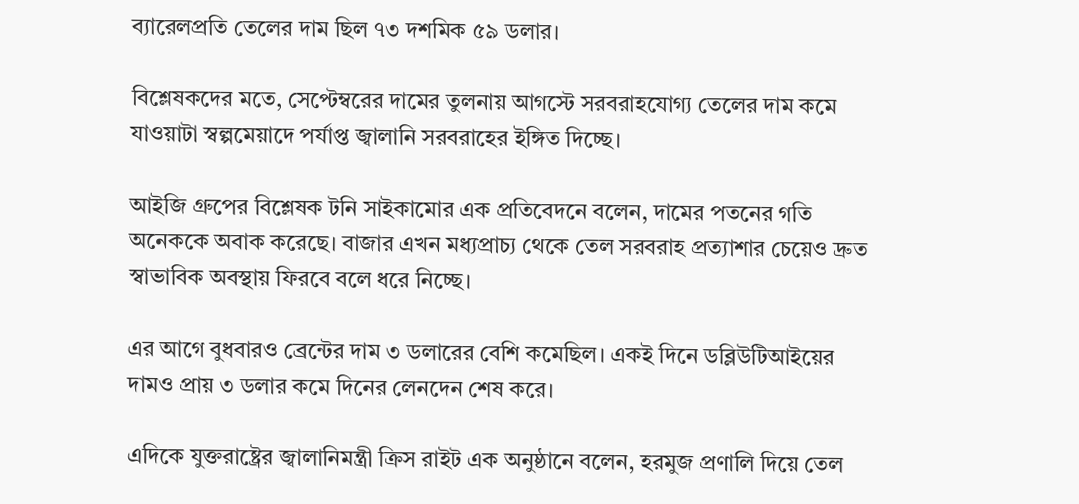ব্যারেলপ্রতি তেলের দাম ছিল ৭৩ দশমিক ৫৯ ডলার।

বিশ্লেষকদের মতে, সেপ্টেম্বরের দামের তুলনায় আগস্টে সরবরাহযোগ্য তেলের দাম কমে যাওয়াটা স্বল্পমেয়াদে পর্যাপ্ত জ্বালানি সরবরাহের ইঙ্গিত দিচ্ছে।

আইজি গ্রুপের বিশ্লেষক টনি সাইকামোর এক প্রতিবেদনে বলেন, দামের পতনের গতি অনেককে অবাক করেছে। বাজার এখন মধ্যপ্রাচ্য থেকে তেল সরবরাহ প্রত্যাশার চেয়েও দ্রুত স্বাভাবিক অবস্থায় ফিরবে বলে ধরে নিচ্ছে।

এর আগে বুধবারও ব্রেন্টের দাম ৩ ডলারের বেশি কমেছিল। একই দিনে ডব্লিউটিআইয়ের দামও প্রায় ৩ ডলার কমে দিনের লেনদেন শেষ করে।

এদিকে যুক্তরাষ্ট্রের জ্বালানিমন্ত্রী ক্রিস রাইট এক অনুষ্ঠানে বলেন, হরমুজ প্রণালি দিয়ে তেল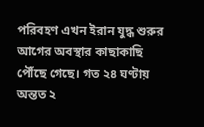পরিবহণ এখন ইরান যুদ্ধ শুরুর আগের অবস্থার কাছাকাছি পৌঁছে গেছে। গত ২৪ ঘণ্টায় অন্তত ২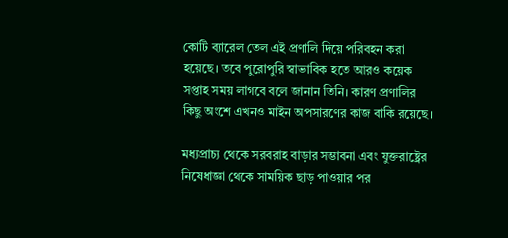কোটি ব্যারেল তেল এই প্রণালি দিয়ে পরিবহন করা হয়েছে। তবে পুরোপুরি স্বাভাবিক হতে আরও কয়েক সপ্তাহ সময় লাগবে বলে জানান তিনি। কারণ প্রণালির কিছু অংশে এখনও মাইন অপসারণের কাজ বাকি রয়েছে।

মধ্যপ্রাচ্য থেকে সরবরাহ বাড়ার সম্ভাবনা এবং যুক্তরাষ্ট্রের নিষেধাজ্ঞা থেকে সাময়িক ছাড় পাওয়ার পর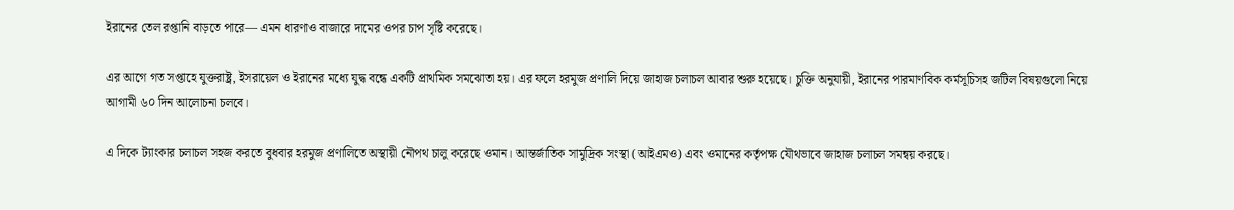ইরানের তেল রপ্তানি বাড়তে পারে— এমন ধারণাও বাজারে দামের ওপর চাপ সৃষ্টি করেছে।

এর আগে গত সপ্তাহে যুক্তরাষ্ট্র, ইসরায়েল ও ইরানের মধ্যে যুদ্ধ বন্ধে একটি প্রাথমিক সমঝোতা হয়। এর ফলে হরমুজ প্রণালি দিয়ে জাহাজ চলাচল আবার শুরু হয়েছে। চুক্তি অনুযায়ী, ইরানের পারমাণবিক কর্মসূচিসহ জটিল বিষয়গুলো নিয়ে আগামী ৬০ দিন আলোচনা চলবে।

এ দিকে ট্যাংকার চলাচল সহজ করতে বুধবার হরমুজ প্রণালিতে অস্থায়ী নৌপথ চালু করেছে ওমান। আন্তর্জাতিক সামুদ্রিক সংস্থা (আইএমও) এবং ওমানের কর্তৃপক্ষ যৌথভাবে জাহাজ চলাচল সমন্বয় করছে।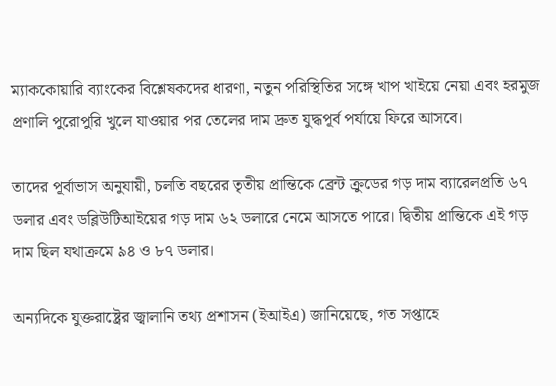ম্যাককোয়ারি ব্যাংকের বিশ্লেষকদের ধারণা, নতুন পরিস্থিতির সঙ্গে খাপ খাইয়ে নেয়া এবং হরমুজ প্রণালি পুরোপুরি খুলে যাওয়ার পর তেলের দাম দ্রুত যুদ্ধপূর্ব পর্যায়ে ফিরে আসবে।

তাদের পূর্বাভাস অনুযায়ী, চলতি বছরের তৃতীয় প্রান্তিকে ব্রেন্ট ক্রুডের গড় দাম ব্যারেলপ্রতি ৬৭ ডলার এবং ডব্লিউটিআইয়ের গড় দাম ৬২ ডলারে নেমে আসতে পারে। দ্বিতীয় প্রান্তিকে এই গড় দাম ছিল যথাক্রমে ৯৪ ও ৮৭ ডলার।

অন্যদিকে যুক্তরাষ্ট্রের জ্বালানি তথ্য প্রশাসন (ইআইএ) জানিয়েছে, গত সপ্তাহে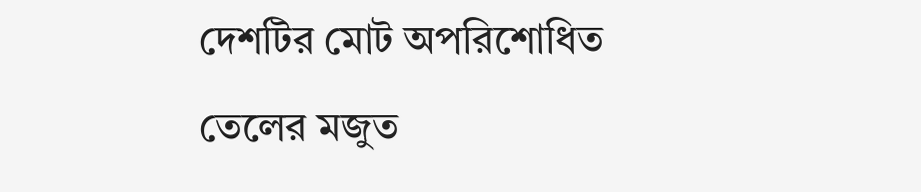দেশটির মোট অপরিশোধিত তেলের মজুত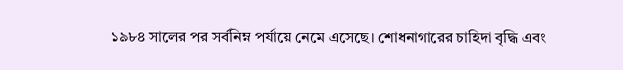১৯৮৪ সালের পর সর্বনিম্ন পর্যায়ে নেমে এসেছে। শোধনাগারের চাহিদা বৃদ্ধি এবং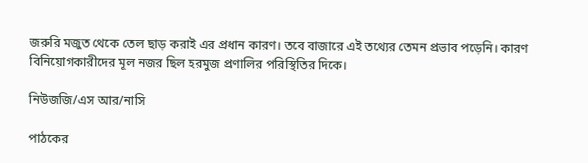জরুরি মজুত থেকে তেল ছাড় করাই এর প্রধান কারণ। তবে বাজারে এই তথ্যের তেমন প্রভাব পড়েনি। কারণ বিনিয়োগকারীদের মূল নজর ছিল হরমুজ প্রণালির পরিস্থিতির দিকে।

নিউজজি/এস আর/নাসি

পাঠকের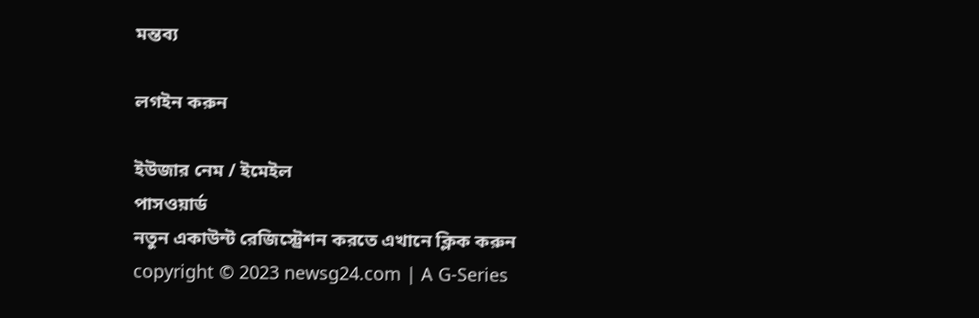মন্তব্য

লগইন করুন

ইউজার নেম / ইমেইল
পাসওয়ার্ড
নতুন একাউন্ট রেজিস্ট্রেশন করতে এখানে ক্লিক করুন
copyright © 2023 newsg24.com | A G-Series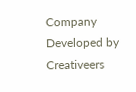Company
Developed by Creativeers